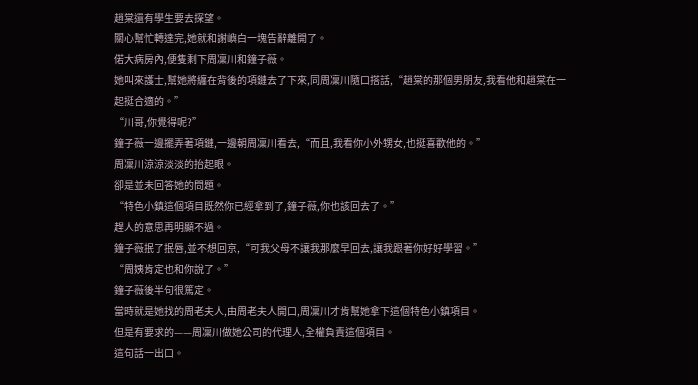趙棠還有學生要去探望。
關心幫忙轉達完,她就和謝嶼白一塊告辭離開了。
偌大病房內,便隻剩下周凜川和鐘子薇。
她叫來護士,幫她將纏在背後的項鏈去了下來,同周凜川隨口搭話,“趙棠的那個男朋友,我看他和趙棠在一起挺合適的。”
“川哥,你覺得呢?”
鐘子薇一邊擺弄著項鏈,一邊朝周凜川看去,“而且,我看你小外甥女,也挺喜歡他的。”
周凜川涼涼淡淡的抬起眼。
卻是並未回答她的問題。
“特色小鎮這個項目既然你已經拿到了,鐘子薇,你也該回去了。”
趕人的意思再明顯不過。
鐘子薇抿了抿唇,並不想回京,“可我父母不讓我那麼早回去,讓我跟著你好好學習。”
“周姨肯定也和你說了。”
鐘子薇後半句很篤定。
當時就是她找的周老夫人,由周老夫人開口,周凜川才肯幫她拿下這個特色小鎮項目。
但是有要求的——周凜川做她公司的代理人,全權負責這個項目。
這句話一出口。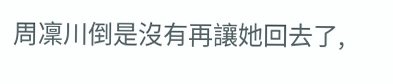周凜川倒是沒有再讓她回去了,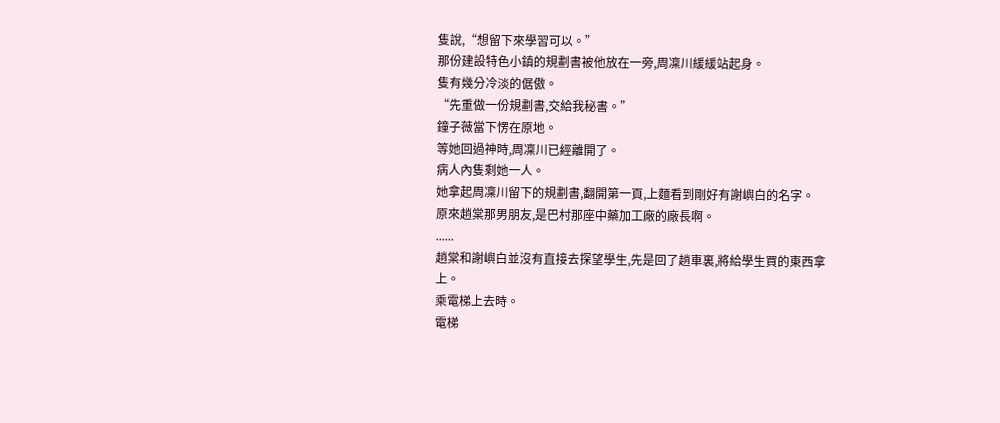隻說,“想留下來學習可以。”
那份建設特色小鎮的規劃書被他放在一旁,周凜川緩緩站起身。
隻有幾分冷淡的倨傲。
“先重做一份規劃書,交給我秘書。”
鐘子薇當下愣在原地。
等她回過神時,周凜川已經離開了。
病人內隻剩她一人。
她拿起周凜川留下的規劃書,翻開第一頁,上麵看到剛好有謝嶼白的名字。
原來趙棠那男朋友,是巴村那座中藥加工廠的廠長啊。
......
趙棠和謝嶼白並沒有直接去探望學生,先是回了趟車裏,將給學生買的東西拿上。
乘電梯上去時。
電梯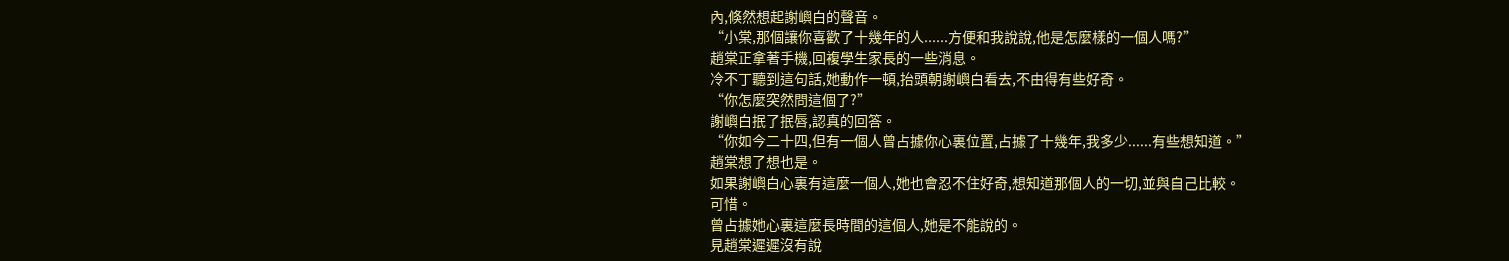內,倏然想起謝嶼白的聲音。
“小棠,那個讓你喜歡了十幾年的人......方便和我說說,他是怎麼樣的一個人嗎?”
趙棠正拿著手機,回複學生家長的一些消息。
冷不丁聽到這句話,她動作一頓,抬頭朝謝嶼白看去,不由得有些好奇。
“你怎麼突然問這個了?”
謝嶼白抿了抿唇,認真的回答。
“你如今二十四,但有一個人曾占據你心裏位置,占據了十幾年,我多少......有些想知道。”
趙棠想了想也是。
如果謝嶼白心裏有這麼一個人,她也會忍不住好奇,想知道那個人的一切,並與自己比較。
可惜。
曾占據她心裏這麼長時間的這個人,她是不能說的。
見趙棠遲遲沒有說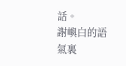話。
謝嶼白的語氣裏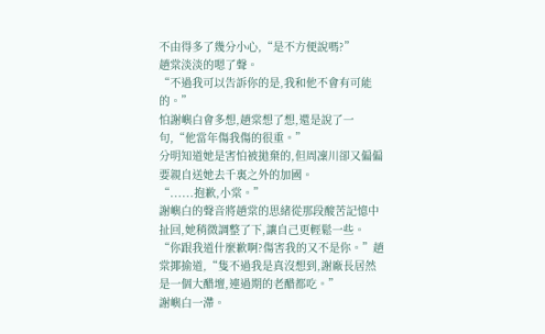不由得多了幾分小心,“是不方便說嗎?”
趙棠淡淡的嗯了聲。
“不過我可以告訴你的是,我和他不會有可能的。”
怕謝嶼白會多想,趙棠想了想,還是說了一句,“他當年傷我傷的很重。”
分明知道她是害怕被拋棄的,但周凜川卻又偏偏要親自送她去千裏之外的加國。
“......抱歉,小棠。”
謝嶼白的聲音將趙棠的思緒從那段酸苦記憶中扯回,她稍微調整了下,讓自己更輕鬆一些。
“你跟我道什麼歉啊?傷害我的又不是你。”趙棠揶揄道,“隻不過我是真沒想到,謝廠長居然是一個大醋壇,連過期的老醋都吃。”
謝嶼白一滯。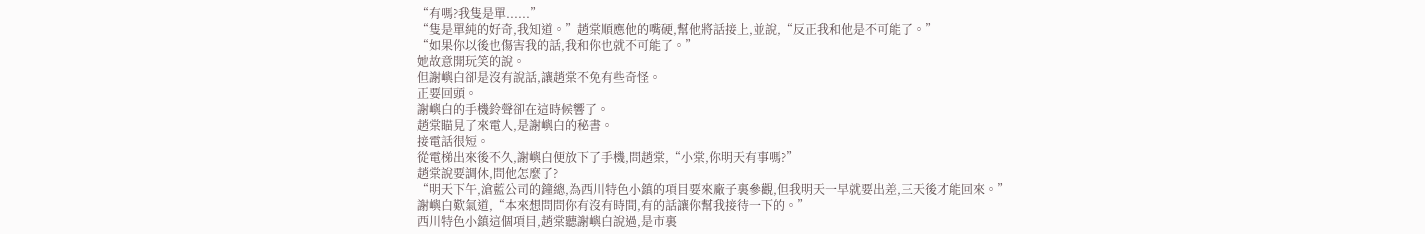“有嗎?我隻是單......”
“隻是單純的好奇,我知道。”趙棠順應他的嘴硬,幫他將話接上,並說,“反正我和他是不可能了。”
“如果你以後也傷害我的話,我和你也就不可能了。”
她故意開玩笑的說。
但謝嶼白卻是沒有說話,讓趙棠不免有些奇怪。
正要回頭。
謝嶼白的手機鈴聲卻在這時候響了。
趙棠瞄見了來電人,是謝嶼白的秘書。
接電話很短。
從電梯出來後不久,謝嶼白便放下了手機,問趙棠,“小棠,你明天有事嗎?”
趙棠說要調休,問他怎麼了?
“明天下午,滄藍公司的鐘總,為西川特色小鎮的項目要來廠子裏參觀,但我明天一早就要出差,三天後才能回來。”
謝嶼白歎氣道,“本來想問問你有沒有時間,有的話讓你幫我接待一下的。”
西川特色小鎮這個項目,趙棠聽謝嶼白說過,是市裏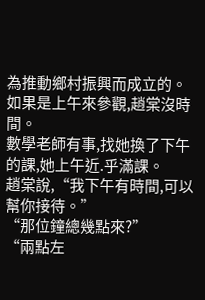為推動鄉村振興而成立的。
如果是上午來參觀,趙棠沒時間。
數學老師有事,找她換了下午的課,她上午近.乎滿課。
趙棠說,“我下午有時間,可以幫你接待。”
“那位鐘總幾點來?”
“兩點左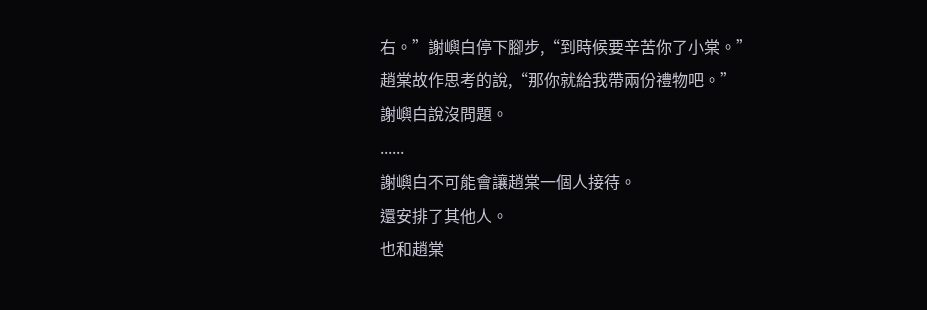右。”謝嶼白停下腳步,“到時候要辛苦你了小棠。”
趙棠故作思考的說,“那你就給我帶兩份禮物吧。”
謝嶼白說沒問題。
......
謝嶼白不可能會讓趙棠一個人接待。
還安排了其他人。
也和趙棠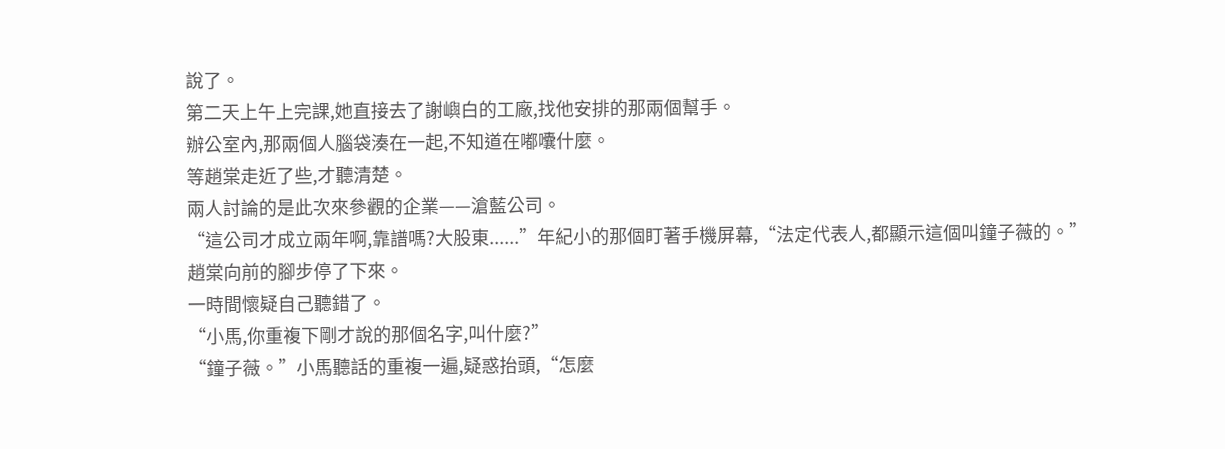說了。
第二天上午上完課,她直接去了謝嶼白的工廠,找他安排的那兩個幫手。
辦公室內,那兩個人腦袋湊在一起,不知道在嘟囔什麼。
等趙棠走近了些,才聽清楚。
兩人討論的是此次來參觀的企業——滄藍公司。
“這公司才成立兩年啊,靠譜嗎?大股東......”年紀小的那個盯著手機屏幕,“法定代表人,都顯示這個叫鐘子薇的。”
趙棠向前的腳步停了下來。
一時間懷疑自己聽錯了。
“小馬,你重複下剛才說的那個名字,叫什麼?”
“鐘子薇。”小馬聽話的重複一遍,疑惑抬頭,“怎麼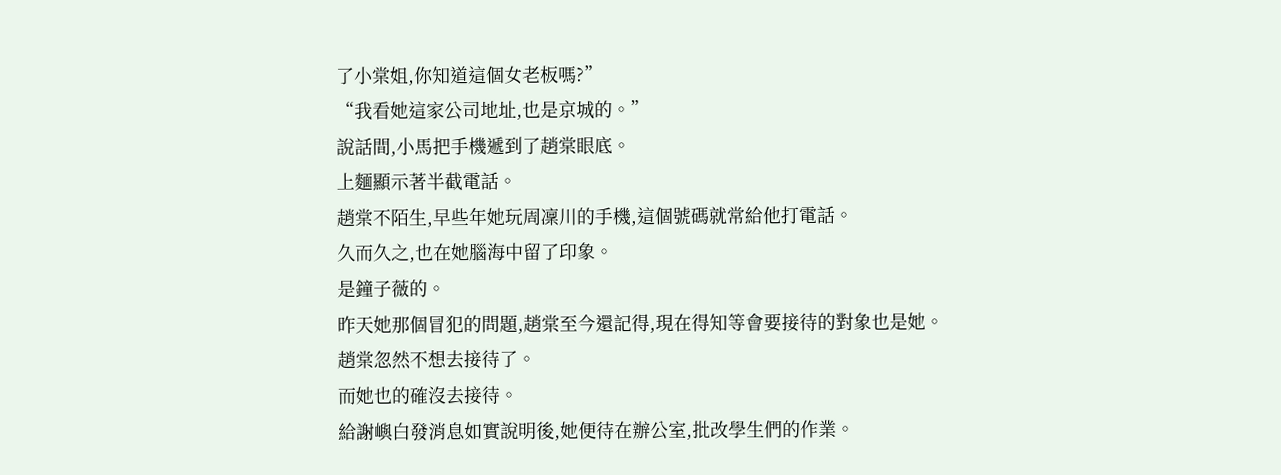了小棠姐,你知道這個女老板嗎?”
“我看她這家公司地址,也是京城的。”
說話間,小馬把手機遞到了趙棠眼底。
上麵顯示著半截電話。
趙棠不陌生,早些年她玩周凜川的手機,這個號碼就常給他打電話。
久而久之,也在她腦海中留了印象。
是鐘子薇的。
昨天她那個冒犯的問題,趙棠至今還記得,現在得知等會要接待的對象也是她。
趙棠忽然不想去接待了。
而她也的確沒去接待。
給謝嶼白發消息如實說明後,她便待在辦公室,批改學生們的作業。